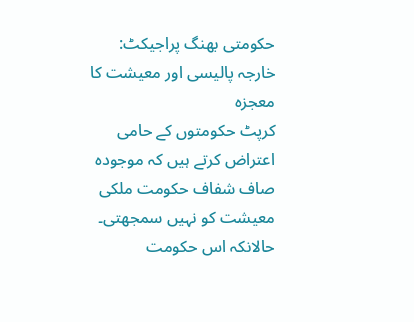حکومتی بھنگ پراجیکٹ: خارجہ پالیسی اور معیشت کا معجزہ
کرپٹ حکومتوں کے حامی اعتراض کرتے ہیں کہ موجودہ صاف شفاف حکومت ملکی معیشت کو نہیں سمجھتی۔ حالانکہ اس حکومت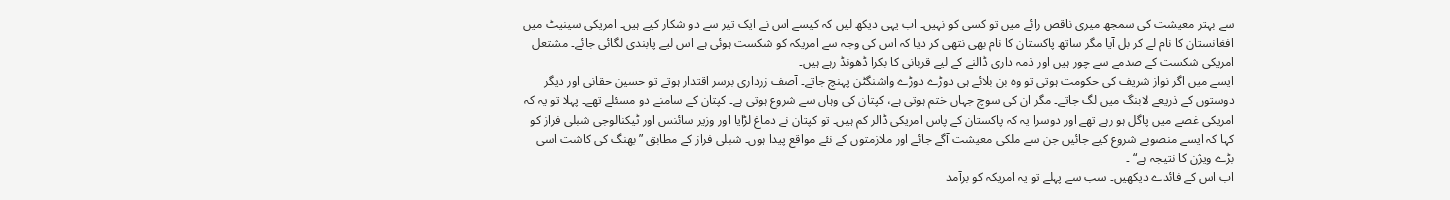سے بہتر معیشت کی سمجھ میری ناقص رائے میں تو کسی کو نہیں۔ اب یہی دیکھ لیں کہ کیسے اس نے ایک تیر سے دو شکار کیے ہیں۔ امریکی سینیٹ میں افغانستان کا نام لے کر بل آیا مگر ساتھ پاکستان کا نام بھی نتھی کر دیا کہ اس کی وجہ سے امریکہ کو شکست ہوئی ہے اس لیے پابندی لگائی جائے۔ مشتعل امریکی شکست کے صدمے سے چور ہیں اور ذمہ داری ڈالنے کے لیے قربانی کا بکرا ڈھونڈ رہے ہیں۔
ایسے میں اگر نواز شریف کی حکومت ہوتی تو وہ بن بلائے ہی دوڑے دوڑے واشنگٹن پہنچ جاتے۔ آصف زرداری برسر اقتدار ہوتے تو حسین حقانی اور دیگر دوستوں کے ذریعے لابنگ میں لگ جاتے۔ مگر ان کی سوچ جہاں ختم ہوتی ہے، کپتان کی وہاں سے شروع ہوتی ہے۔ کپتان کے سامنے دو مسئلے تھے۔ پہلا تو یہ کہ امریکی غصے میں پاگل ہو رہے تھے اور دوسرا یہ کہ پاکستان کے پاس امریکی ڈالر کم ہیں۔ تو کپتان نے دماغ لڑایا اور وزیر سائنس اور ٹیکنالوجی شبلی فراز کو کہا کہ ایسے منصوبے شروع کیے جائیں جن سے ملکی معیشت آگے جائے اور ملازمتوں کے نئے مواقع پیدا ہوں۔ شبلی فراز کے مطابق ”بھنگ کی کاشت اسی بڑے ویژن کا نتیجہ ہے“ ۔
اب اس کے فائدے دیکھیں۔ سب سے پہلے تو یہ امریکہ کو برآمد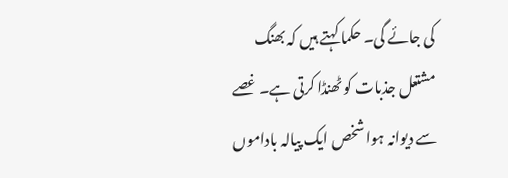کی جائے گی۔ حکما کہتے ہیں کہ بھنگ مشتعل جذبات کو ٹھنڈا کرتی ہے۔ غصے سے دیوانہ ہوا شخص ایک پیالہ باداموں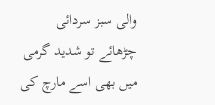والی سبز سردائی چڑھائے تو شدید گرمی میں بھی اسے مارچ کی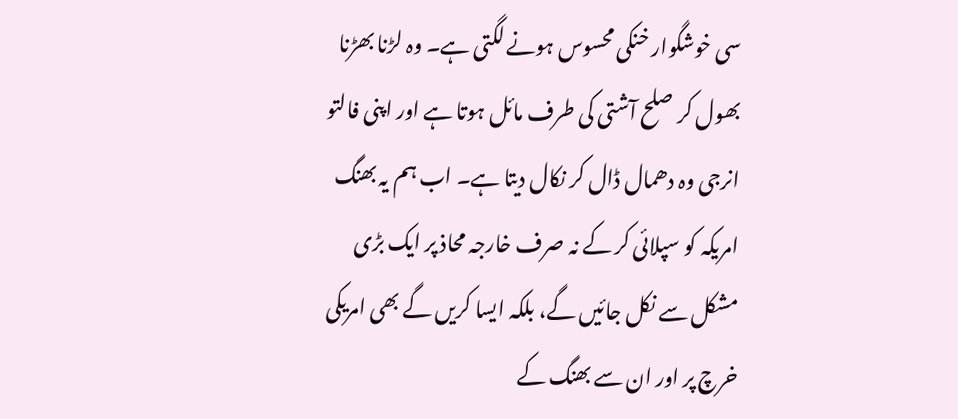سی خوشگوار خنکی محسوس ہونے لگتی ہے۔ وہ لڑنا بھڑنا بھول کر صلح آشتی کی طرف مائل ہوتا ہے اور اپنی فالتو انرجی وہ دھمال ڈال کر نکال دیتا ہے۔ اب ہم یہ بھنگ امریکہ کو سپلائی کر کے نہ صرف خارجہ محاذ پر ایک بڑی مشکل سے نکل جائیں گے، بلکہ ایسا کریں گے بھی امریکی خرچ پر اور ان سے بھنگ کے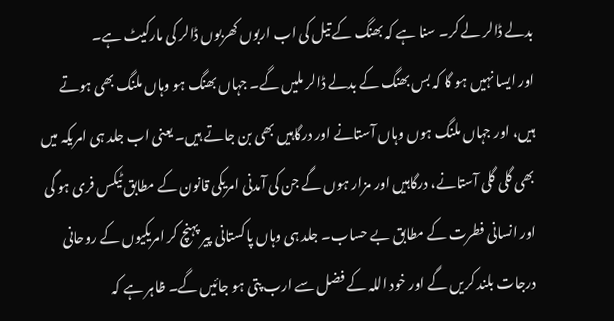بدلے ڈالر لے کر۔ سنا ہے کہ بھنگ کے تیل کی اب اربوں کھربوں ڈالر کی مارکیٹ ہے۔
اور ایسا نہیں ہو گا کہ بس بھنگ کے بدلے ڈالر ملیں گے۔ جہاں بھنگ ہو وہاں ملنگ بھی ہوتے ہیں، اور جہاں ملنگ ہوں وہاں آستانے اور درگاہیں بھی بن جاتے ہیں۔ یعنی اب جلد ہی امریکہ میں بھی گلی گلی آستانے، درگاہیں اور مزار ہوں گے جن کی آمدنی امریکی قانون کے مطابق ٹیکس فری ہو گی اور انسانی فطرت کے مطابق بے حساب۔ جلد ہی وہاں پاکستانی پیر پہنچ کر امریکیوں کے روحانی درجات بلند کریں گے اور خود اللہ کے فضل سے ارب پتی ہو جائیں گے۔ ظاہر ہے کہ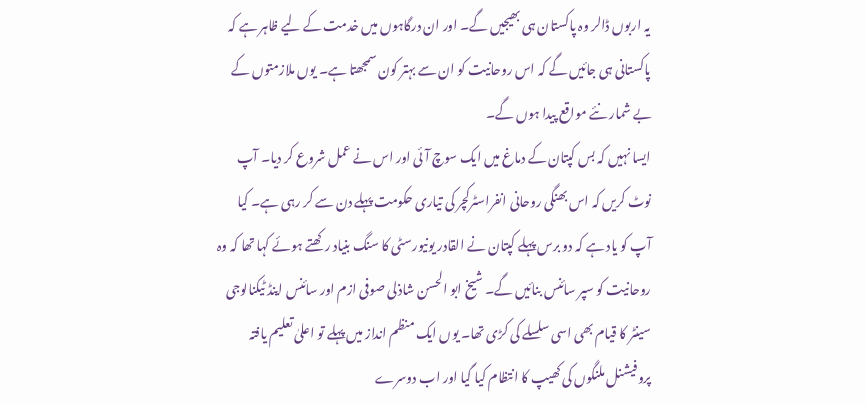یہ اربوں ڈالر وہ پاکستان ہی بھیجیں گے۔ اور ان درگاہوں میں خدمت کے لیے ظاہر ہے کہ پاکستانی ہی جائیں گے کہ اس روحانیت کو ان سے بہتر کون سمجھتا ہے۔ یوں ملازمتوں کے بے شمار نئے مواقع پیدا ہوں گے۔
ایسا نہیں کہ بس کپتان کے دماغ میں ایک سوچ آئی اور اس نے عمل شروع کر دیا۔ آپ نوٹ کریں کہ اس بھنگی روحانی انفراسٹرکچر کی تیاری حکومت پہلے دن سے کر رہی ہے۔ کیا آپ کو یاد ہے کہ دو برس پہلے کپتان نے القادر یونیورسٹی کا سنگ بنیاد رکھتے ہوئے کہا تھا کہ وہ روحانیت کو سپر سائنس بنائیں گے۔ شیخ ابو الحسن شاذلی صوفی ازم اور سائنس اینڈ ٹیکنالوجی سینٹر کا قیام بھی اسی سلسلے کی کڑی تھا۔ یوں ایک منظم انداز میں پہلے تو اعلیٰ تعلیم یافتہ پروفیشنل ملنگوں کی کھیپ کا انتظام کیا گیا اور اب دوسرے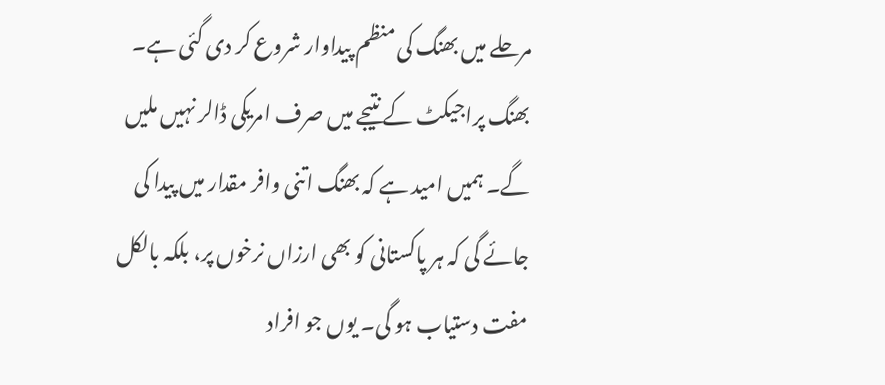مرحلے میں بھنگ کی منظم پیداوار شروع کر دی گئی ہے۔
بھنگ پراجیکٹ کے نتیجے میں صرف امریکی ڈالر نہیں ملیں گے۔ ہمیں امید ہے کہ بھنگ اتنی وافر مقدار میں پیدا کی جائے گی کہ ہر پاکستانی کو بھی ارزاں نرخوں پر، بلکہ بالکل مفت دستیاب ہو گی۔ یوں جو افراد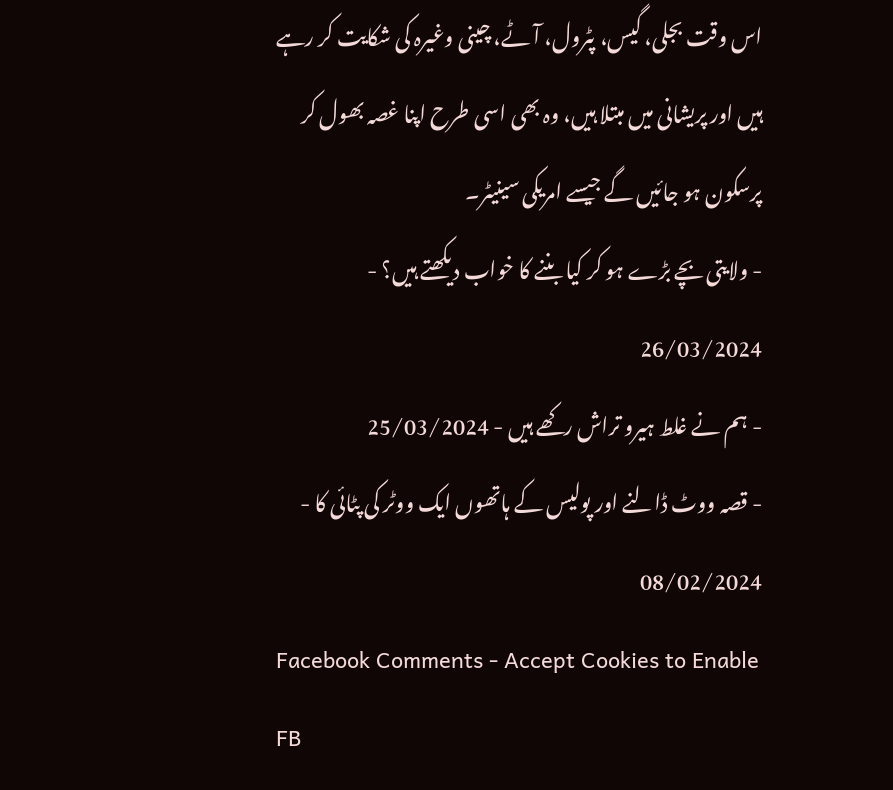اس وقت بجلی، گیس، پٹرول، آٹے، چینی وغیرہ کی شکایت کر رہے ہیں اور پریشانی میں مبتلا ہیں، وہ بھی اسی طرح اپنا غصہ بھول کر پرسکون ہو جائیں گے جیسے امریکی سینیٹر۔
- ولایتی بچے بڑے ہو کر کیا بننے کا خواب دیکھتے ہیں؟ - 26/03/2024
- ہم نے غلط ہیرو تراش رکھے ہیں - 25/03/2024
- قصہ ووٹ ڈالنے اور پولیس کے ہاتھوں ایک ووٹر کی پٹائی کا - 08/02/2024
Facebook Comments - Accept Cookies to Enable FB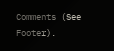Comments (See Footer).